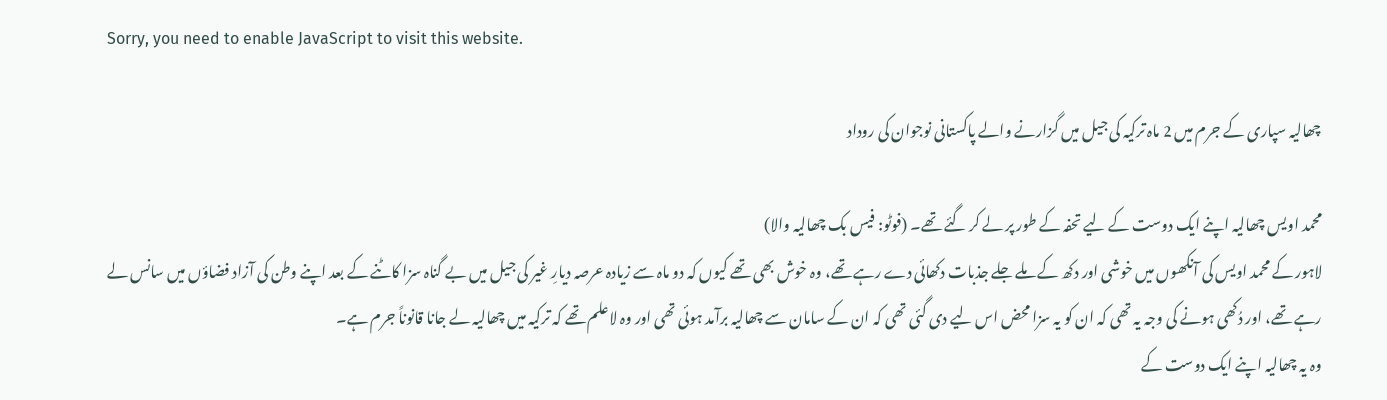Sorry, you need to enable JavaScript to visit this website.

چھالیہ سپاری کے جرم میں 2 ماہ ترکیہ کی جیل میں گزارنے والے پاکستانی نوجوان کی روداد

محمد اویس چھالیہ اپنے ایک دوست کے لیے تحفہ کے طور پر لے کر گئے تھے۔ (فوٹو: فیس بک چھالیہ والا)
لاہور کے محمد اویس کی آنکھوں میں خوشی اور دکھ کے ملے جلے جذبات دکھائی دے رہے تھے، وہ خوش بھی تھے کیوں کہ دو ماہ سے زیادہ عرصہ دیارِ غیر کی جیل میں بے گناہ سزا کاٹنے کے بعد اپنے وطن کی آزاد فضاؤں میں سانس لے رہے تھے، اور دُکھی ہونے کی وجہ یہ تھی کہ ان کو یہ سزا محض اس لیے دی گئی تھی کہ ان کے سامان سے چھالیہ برآمد ہوئی تھی اور وہ لاعلم تھے کہ ترکیہ میں چھالیہ لے جانا قانوناً جرم ہے۔
وہ یہ چھالیہ اپنے ایک دوست کے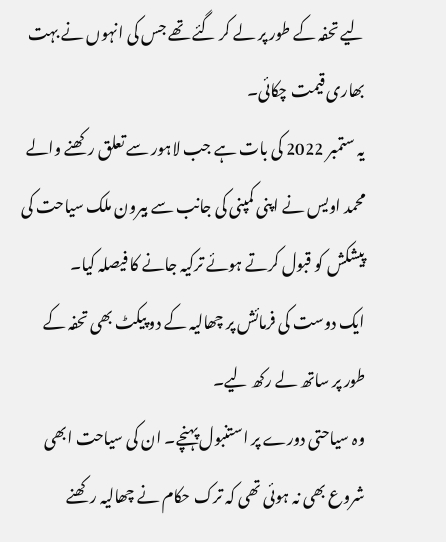لیے تحفہ کے طور پر لے کر گئے تھے جس کی انہوں نے بہت بھاری قیمت چکائی۔
یہ ستمبر 2022 کی بات ہے جب لاہور سے تعلق رکھنے والے محمد اویس نے اپنی کمپنی کی جانب سے بیرون ملک سیاحت کی پیشکش کو قبول کرتے ہوئے ترکیہ جانے کا فیصلہ کیا۔
ایک دوست کی فرمائش پر چھالیہ کے دو پیکٹ بھی تحفہ کے طور پر ساتھ لے رکھ لیے۔
وہ سیاحتی دورے پر استنبول پہنچے۔ ان کی سیاحت ابھی شروع بھی نہ ہوئی تھی کہ ترک حکام نے چھالیہ رکھنے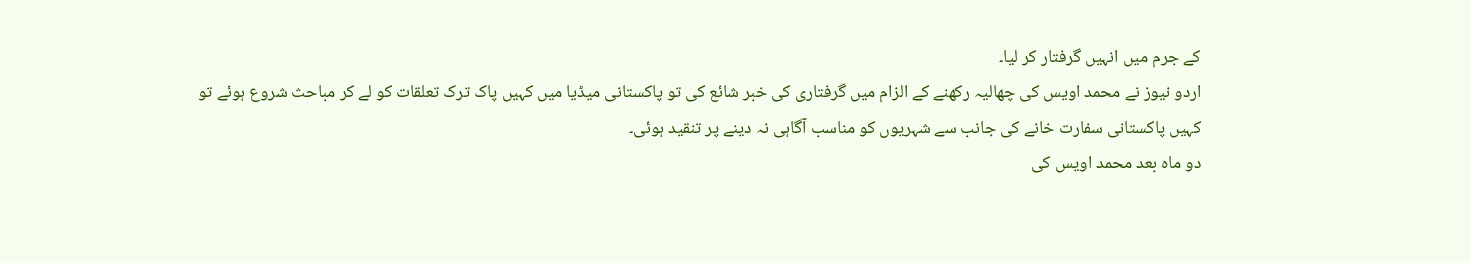کے جرم میں انہیں گرفتار کر لیا۔
اردو نیوز نے محمد اویس کی چھالیہ رکھنے کے الزام میں گرفتاری کی خبر شائع کی تو پاکستانی میڈیا میں کہیں پاک ترک تعلقات کو لے کر مباحث شروع ہوئے تو کہیں پاکستانی سفارت خانے کی جانب سے شہریوں کو مناسب آگاہی نہ دینے پر تنقید ہوئی۔
دو ماہ بعد محمد اویس کی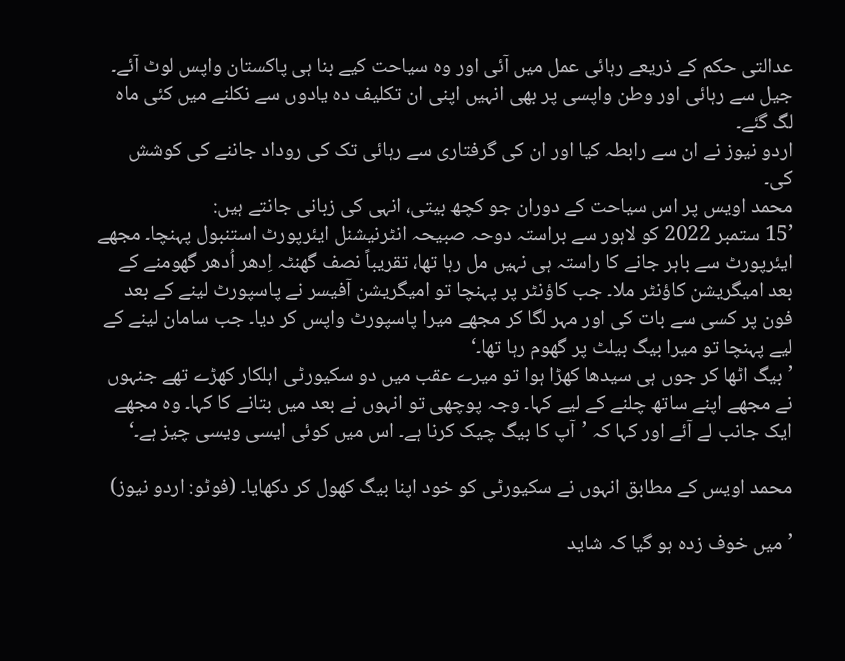عدالتی حکم کے ذریعے رہائی عمل میں آئی اور وہ سیاحت کیے بنا ہی پاکستان واپس لوٹ آئے۔ جیل سے رہائی اور وطن واپسی پر بھی انہیں اپنی ان تکلیف دہ یادوں سے نکلنے میں کئی ماہ لگ گئے۔
اردو نیوز نے ان سے رابطہ کیا اور ان کی گرفتاری سے رہائی تک کی روداد جاننے کی کوشش کی۔
محمد اویس پر اس سیاحت کے دوران جو کچھ بیتی، انہی کی زبانی جانتے ہیں:
’15 ستمبر 2022 کو لاہور سے براستہ دوحہ صبیحہ انٹرنیشنل ایئرپورٹ استنبول پہنچا۔ مجھے ایئرپورٹ سے باہر جانے کا راستہ ہی نہیں مل رہا تھا، تقریباً نصف گھنٹہ اِدھر اُدھر گھومنے کے بعد امیگریشن کاؤنٹر ملا۔ جب کاؤنٹر پر پہنچا تو امیگریشن آفیسر نے پاسپورٹ لینے کے بعد فون پر کسی سے بات کی اور مہر لگا کر مجھے میرا پاسپورٹ واپس کر دیا۔ جب سامان لینے کے لیے پہنچا تو میرا بیگ بیلٹ پر گھوم رہا تھا۔‘
’بیگ اٹھا کر جوں ہی سیدھا کھڑا ہوا تو میرے عقب میں دو سکیورٹی اہلکار کھڑے تھے جنہوں نے مجھے اپنے ساتھ چلنے کے لیے کہا۔ وجہ پوچھی تو انہوں نے بعد میں بتانے کا کہا۔ وہ مجھے ایک جانب لے آئے اور کہا کہ ’آپ کا بیگ چیک کرنا ہے۔ اس میں کوئی ایسی ویسی چیز ہے۔‘

محمد اویس کے مطابق انہوں نے سکیورٹی کو خود اپنا بیگ کھول کر دکھایا۔ (فوٹو: اردو نیوز)

’میں خوف زدہ ہو گیا کہ شاید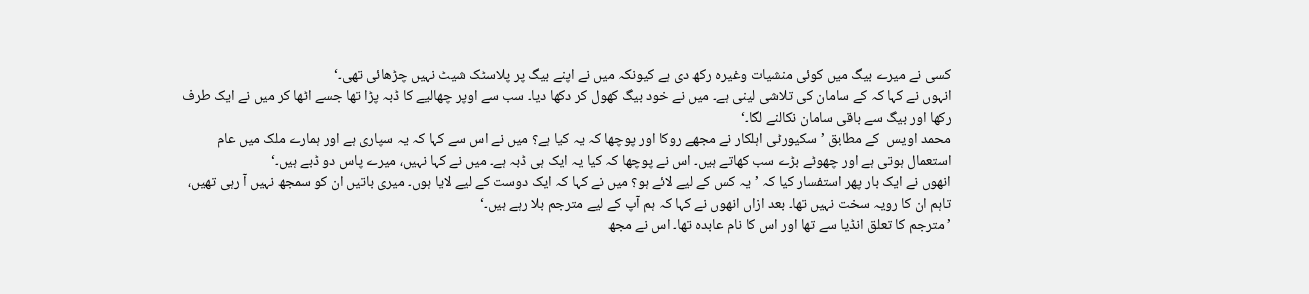کسی نے میرے بیگ میں کوئی منشیات وغیرہ رکھ دی ہے کیونکہ میں نے اپنے بیگ پر پلاسٹک شیٹ نہیں چڑھائی تھی۔‘
انہوں نے کہا کہ کے سامان کی تلاشی لینی ہے۔ میں نے خود بیگ کھول کر دکھا دیا۔ سب سے اوپر چھالیے کا ڈبہ پڑا تھا جسے اٹھا کر میں نے ایک طرف رکھا اور بیگ سے باقی سامان نکالنے لگا۔‘
محمد اویس  کے مطابق ’سکیورٹی اہلکار نے مجھے روکا اور پوچھا کہ یہ کیا ہے؟ میں نے اس سے کہا کہ یہ سپاری ہے اور ہمارے ملک میں عام استعمال ہوتی ہے اور چھوٹے بڑے سب کھاتے ہیں۔ اس نے پوچھا کہ کیا یہ ایک ہی ڈبہ ہے۔ میں نے کہا نہیں، میرے پاس دو ڈبے ہیں۔‘
انھوں نے ایک بار پھر استفسار کیا کہ ’یہ کس کے لیے لائے ہو؟ میں نے کہا کہ ایک دوست کے لیے لایا ہوں۔ میری باتیں ان کو سمجھ نہیں آ رہی تھیں، تاہم ان کا رویہ سخت نہیں تھا۔ بعد ازاں انھوں نے کہا کہ ہم آپ کے لیے مترجم بلا رہے ہیں۔‘
’مترجم کا تعلق انڈیا سے تھا اور اس کا نام عابدہ تھا۔ اس نے مجھ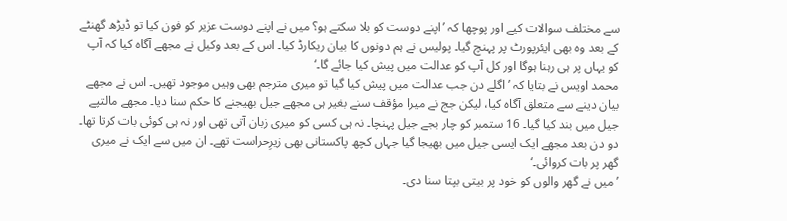سے مختلف سوالات کیے اور پوچھا کہ ’اپنے دوست کو بلا سکتے ہو؟ میں نے اپنے دوست عزیر کو فون کیا تو ڈیڑھ گھنٹے کے بعد وہ بھی ایئرپورٹ پر پہنچ گیا۔ پولیس نے ہم دونوں کا بیان ریکارڈ کیا۔ اس کے بعد وکیل نے مجھے آگاہ کیا کہ آپ کو یہاں پر ہی رہنا ہوگا اور کل آپ کو عدالت میں پیش کیا جائے گا۔‘
محمد اویس نے بتایا کہ ’اگلے دن جب عدالت میں پیش کیا گیا تو میری مترجم بھی وہیں موجود تھیں۔ اس نے مجھے بیان دینے سے متعلق آگاہ کیا، لیکن جج نے میرا مؤقف سنے بغیر ہی مجھے جیل بھیجنے کا حکم سنا دیا۔ مجھے مالتپے جیل میں بند کیا گیا۔ 16 ستمبر کو چار بجے جیل پہنچا۔ نہ ہی کسی کو میری زبان آتی تھی اور نہ ہی کوئی بات کرتا تھا۔ دو دن بعد مجھے ایک ایسی جیل میں بھیجا گیا جہاں کچھ پاکستانی بھی زیرِحراست تھے۔ ان میں سے ایک نے میری گھر پر بات کروائی۔‘
’میں نے گھر والوں کو خود پر بیتی بپتا سنا دی۔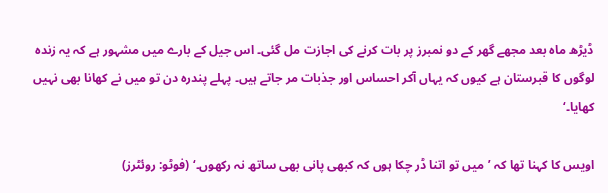ڈیڑھ ماہ بعد مجھے گھر کے دو نمبرز پر بات کرنے کی اجازت مل گئی۔ اس جیل کے بارے میں مشہور ہے کہ یہ زندہ لوگوں کا قبرستان ہے کیوں کہ یہاں آکر احساس اور جذبات مر جاتے ہیں۔ پہلے پندرہ دن تو میں نے کھانا بھی نہیں کھایا۔‘

اویس کا کہنا تھا کہ ’میں تو اتنا ڈر چکا ہوں کہ کبھی پانی بھی ساتھ نہ رکھوں۔‘ (فوٹو: روئٹرز)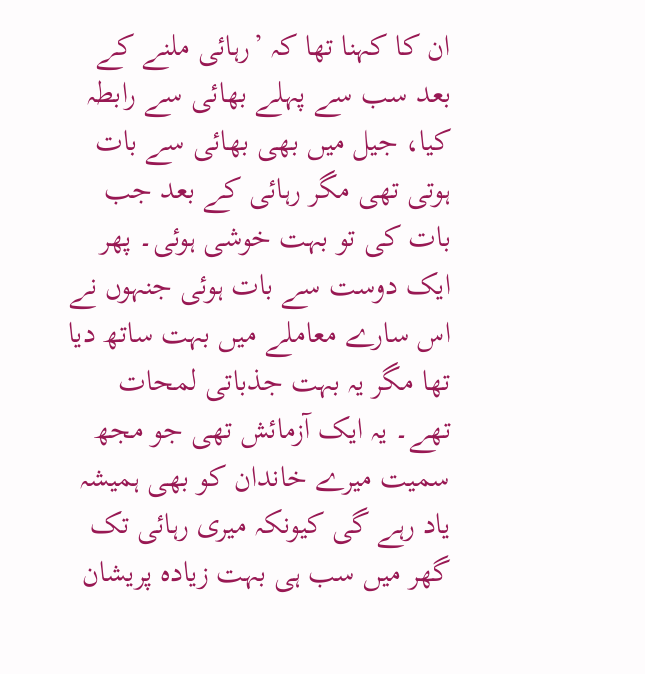ان کا کہنا تھا کہ ’رہائی ملنے کے بعد سب سے پہلے بھائی سے رابطہ کیا، جیل میں بھی بھائی سے بات ہوتی تھی مگر رہائی کے بعد جب بات کی تو بہت خوشی ہوئی۔ پھر ایک دوست سے بات ہوئی جنہوں نے اس سارے معاملے میں بہت ساتھ دیا تھا مگر یہ بہت جذباتی لمحات تھے۔ یہ ایک آزمائش تھی جو مجھ سمیت میرے خاندان کو بھی ہمیشہ یاد رہے گی کیونکہ میری رہائی تک گھر میں سب ہی بہت زیادہ پریشان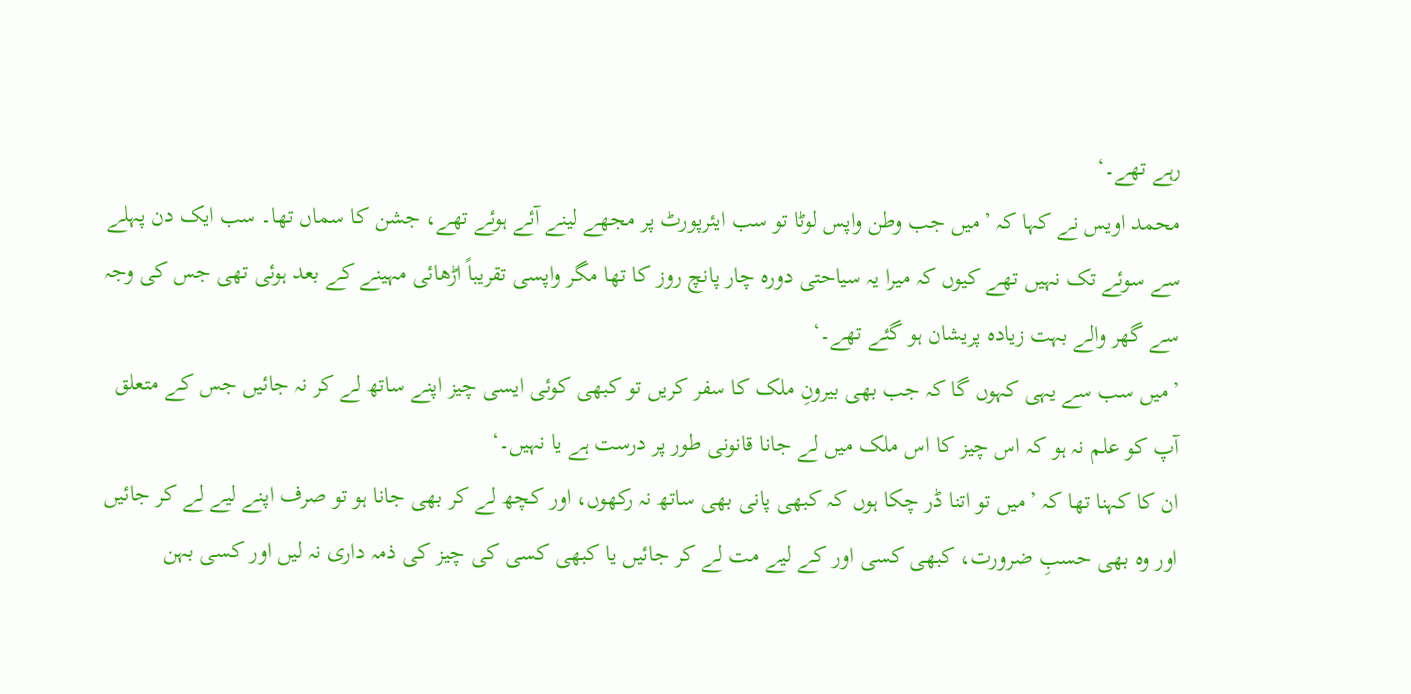رہے تھے۔‘
محمد اویس نے کہا کہ ’میں جب وطن واپس لوٹا تو سب ایئرپورٹ پر مجھے لینے آئے ہوئے تھے، جشن کا سماں تھا۔ سب ایک دن پہلے سے سوئے تک نہیں تھے کیوں کہ میرا یہ سیاحتی دورہ چار پانچ روز کا تھا مگر واپسی تقریباً اڑھائی مہینے کے بعد ہوئی تھی جس کی وجہ سے گھر والے بہت زیادہ پریشان ہو گئے تھے۔‘
’میں سب سے یہی کہوں گا کہ جب بھی بیرونِ ملک کا سفر کریں تو کبھی کوئی ایسی چیز اپنے ساتھ لے کر نہ جائیں جس کے متعلق آپ کو علم نہ ہو کہ اس چیز کا اس ملک میں لے جانا قانونی طور پر درست ہے یا نہیں۔‘
ان کا کہنا تھا کہ ’میں تو اتنا ڈر چکا ہوں کہ کبھی پانی بھی ساتھ نہ رکھوں، اور کچھ لے کر بھی جانا ہو تو صرف اپنے لیے لے کر جائیں اور وہ بھی حسبِ ضرورت، کبھی کسی اور کے لیے مت لے کر جائیں یا کبھی کسی کی چیز کی ذمہ داری نہ لیں اور کسی بہن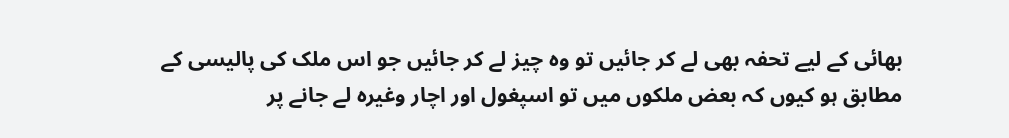بھائی کے لیے تحفہ بھی لے کر جائیں تو وہ چیز لے کر جائیں جو اس ملک کی پالیسی کے مطابق ہو کیوں کہ بعض ملکوں میں تو اسپغول اور اچار وغیرہ لے جانے پر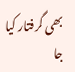بھی گرفتار کیا جا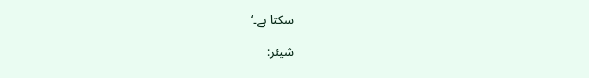سکتا ہے۔‘

شیئر: